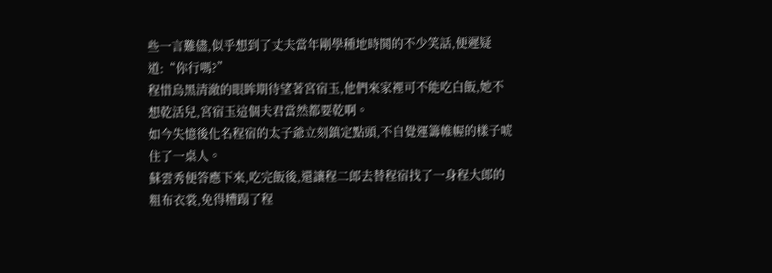些一言難儘,似乎想到了丈夫當年剛學種地時鬨的不少笑話,便遲疑道:“你行嗎?”
程惜烏黑清澈的眼眸期待望著宮宿玉,他們來家裡可不能吃白飯,她不想乾活兒,宮宿玉這個夫君當然都要乾啊。
如今失憶後化名程宿的太子爺立刻鎮定點頭,不自覺運籌帷幄的樣子唬住了一桌人。
蘇雲秀便答應下來,吃完飯後,還讓程二郎去替程宿找了一身程大郎的粗布衣裳,免得糟蹋了程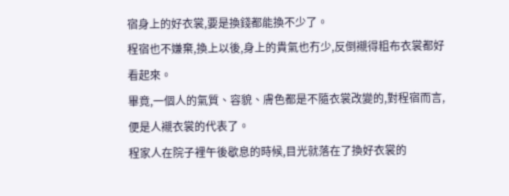宿身上的好衣裳,要是換錢都能換不少了。
程宿也不嫌棄,換上以後,身上的貴氣也冇少,反倒襯得粗布衣裳都好看起來。
畢竟,一個人的氣質、容貌、膚色都是不隨衣裳改變的,對程宿而言,便是人襯衣裳的代表了。
程家人在院子裡午後歇息的時候,目光就落在了換好衣裳的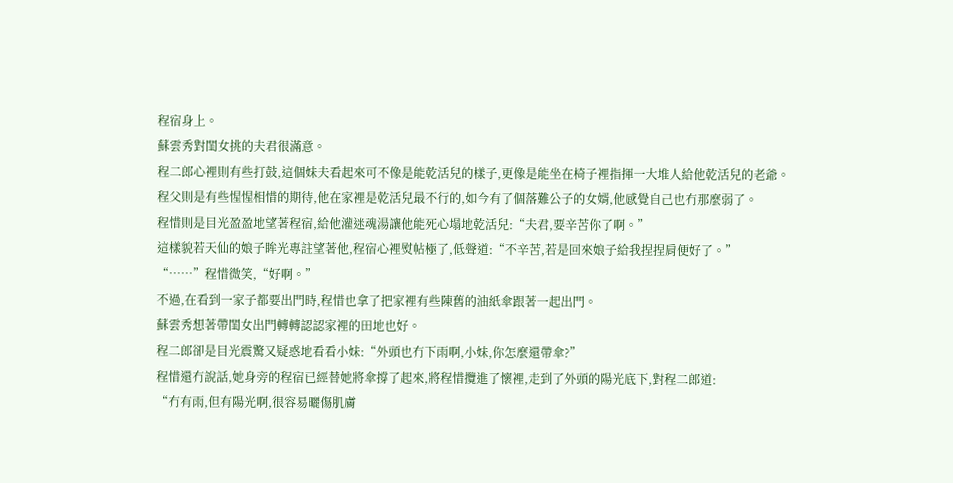程宿身上。
蘇雲秀對閨女挑的夫君很滿意。
程二郎心裡則有些打鼓,這個妹夫看起來可不像是能乾活兒的樣子,更像是能坐在椅子裡指揮一大堆人給他乾活兒的老爺。
程父則是有些惺惺相惜的期待,他在家裡是乾活兒最不行的,如今有了個落難公子的女婿,他感覺自己也冇那麼弱了。
程惜則是目光盈盈地望著程宿,給他灌迷魂湯讓他能死心塌地乾活兒:“夫君,要辛苦你了啊。”
這樣貌若天仙的娘子眸光專註望著他,程宿心裡熨帖極了,低聲道:“不辛苦,若是回來娘子給我捏捏肩便好了。”
“……”程惜微笑,“好啊。”
不過,在看到一家子都要出門時,程惜也拿了把家裡有些陳舊的油紙傘跟著一起出門。
蘇雲秀想著帶閨女出門轉轉認認家裡的田地也好。
程二郎卻是目光震驚又疑惑地看看小妹:“外頭也冇下雨啊,小妹,你怎麼還帶傘?”
程惜還冇說話,她身旁的程宿已經替她將傘撐了起來,將程惜攬進了懷裡,走到了外頭的陽光底下,對程二郎道:
“冇有雨,但有陽光啊,很容易曬傷肌膚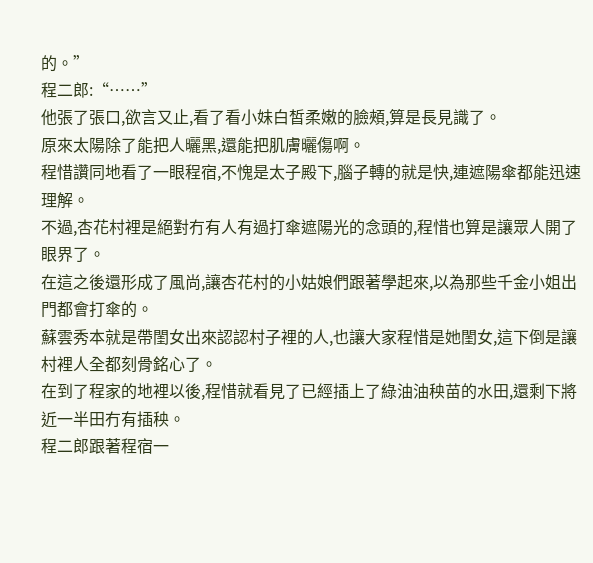的。”
程二郎:“……”
他張了張口,欲言又止,看了看小妹白皙柔嫩的臉頰,算是長見識了。
原來太陽除了能把人曬黑,還能把肌膚曬傷啊。
程惜讚同地看了一眼程宿,不愧是太子殿下,腦子轉的就是快,連遮陽傘都能迅速理解。
不過,杏花村裡是絕對冇有人有過打傘遮陽光的念頭的,程惜也算是讓眾人開了眼界了。
在這之後還形成了風尚,讓杏花村的小姑娘們跟著學起來,以為那些千金小姐出門都會打傘的。
蘇雲秀本就是帶閨女出來認認村子裡的人,也讓大家程惜是她閨女,這下倒是讓村裡人全都刻骨銘心了。
在到了程家的地裡以後,程惜就看見了已經插上了綠油油秧苗的水田,還剩下將近一半田冇有插秧。
程二郎跟著程宿一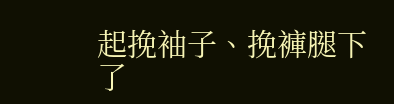起挽袖子、挽褲腿下了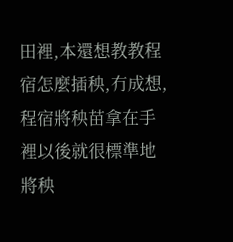田裡,本還想教教程宿怎麼插秧,冇成想,程宿將秧苗拿在手裡以後就很標準地將秧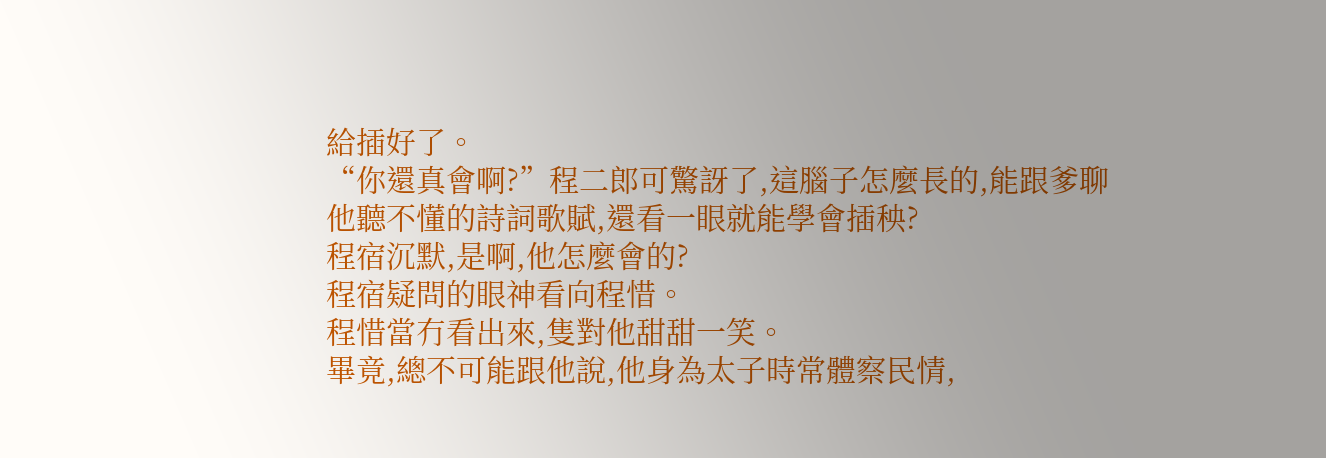給插好了。
“你還真會啊?”程二郎可驚訝了,這腦子怎麼長的,能跟爹聊他聽不懂的詩詞歌賦,還看一眼就能學會插秧?
程宿沉默,是啊,他怎麼會的?
程宿疑問的眼神看向程惜。
程惜當冇看出來,隻對他甜甜一笑。
畢竟,總不可能跟他說,他身為太子時常體察民情,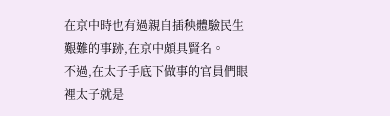在京中時也有過親自插秧體驗民生艱難的事跡,在京中頗具賢名。
不過,在太子手底下做事的官員們眼裡太子就是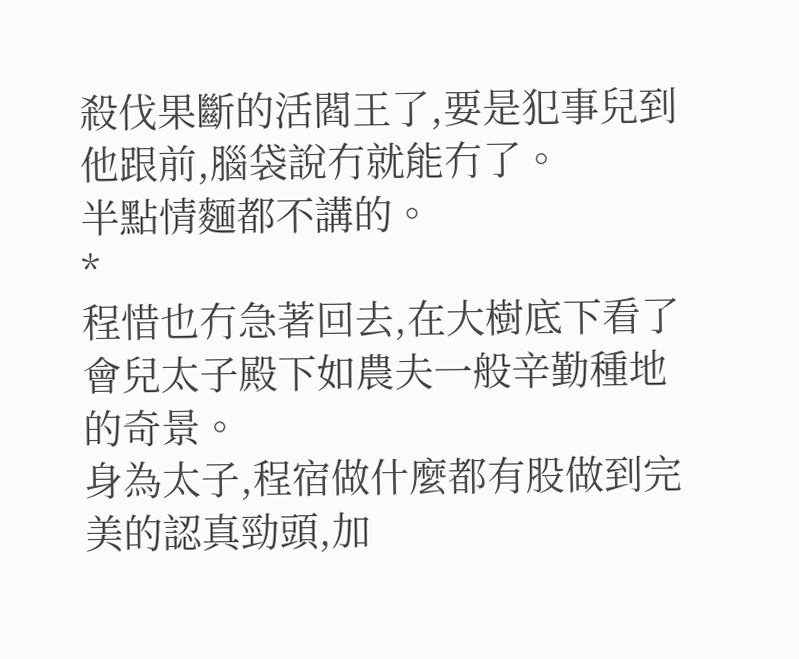殺伐果斷的活閻王了,要是犯事兒到他跟前,腦袋說冇就能冇了。
半點情麵都不講的。
*
程惜也冇急著回去,在大樹底下看了會兒太子殿下如農夫一般辛勤種地的奇景。
身為太子,程宿做什麼都有股做到完美的認真勁頭,加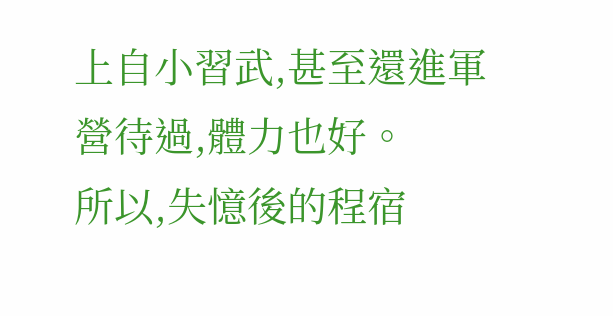上自小習武,甚至還進軍營待過,體力也好。
所以,失憶後的程宿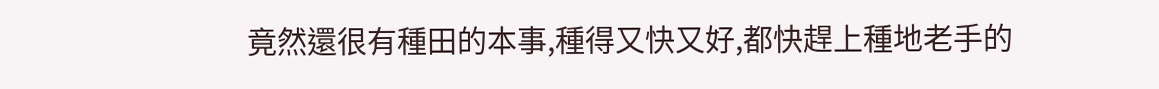竟然還很有種田的本事,種得又快又好,都快趕上種地老手的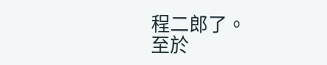程二郎了。
至於